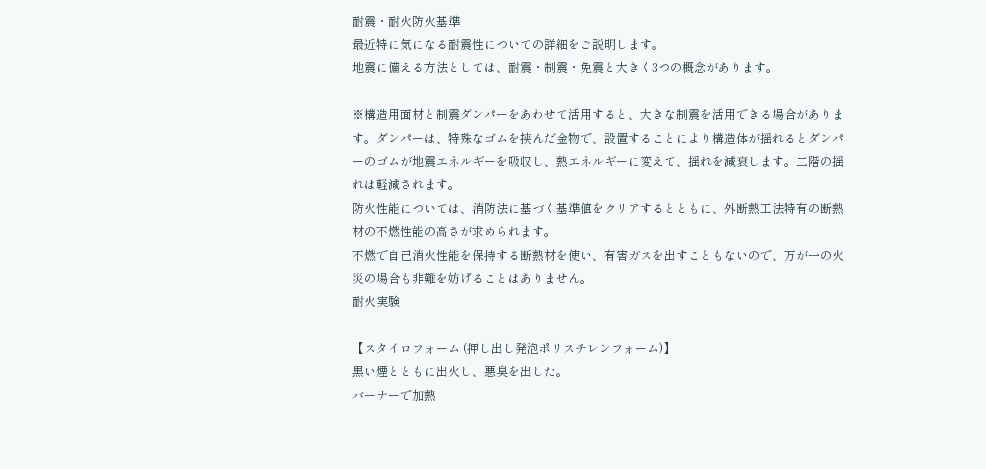耐震・耐火防火基準
最近特に気になる耐震性についての詳細をご説明します。
地震に備える方法としては、耐震・制震・免震と大きく3つの概念があります。

※構造用面材と制震ダンパーをあわせて活用すると、大きな制震を活用できる場合があります。ダンパーは、特殊なゴムを挟んだ金物で、設置することにより構造体が揺れるとダンパーのゴムが地震エネルギーを吸収し、熱エネルギーに変えて、揺れを減衰します。二階の揺れは軽減されます。
防火性能については、消防法に基づく基準値をクリアするとともに、外断熱工法特有の断熱材の不燃性能の高さが求められます。
不燃で自己消火性能を保持する断熱材を使い、有害ガスを出すこともないので、万が一の火災の場合も非難を妨げることはありません。
耐火実験

【スタイロフォーム (押し出し発泡ポリスチレンフォーム)】
黒い煙とともに出火し、悪臭を出した。
バーナーで加熱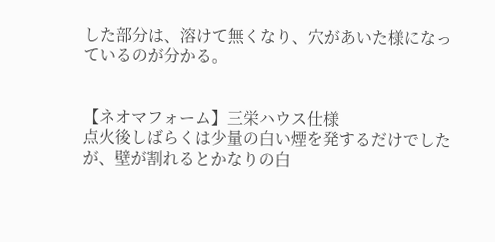した部分は、溶けて無くなり、穴があいた様になっているのが分かる。


【ネオマフォーム】三栄ハウス仕様
点火後しばらくは少量の白い煙を発するだけでしたが、壁が割れるとかなりの白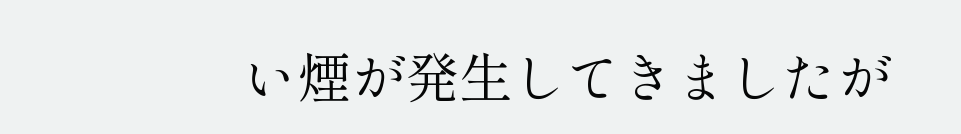い煙が発生してきましたが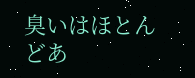臭いはほとんどあ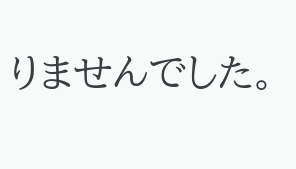りませんでした。